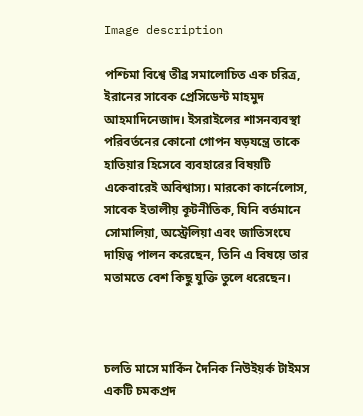Image description

পশ্চিমা বিশ্বে তীব্র সমালোচিত এক চরিত্র, ইরানের সাবেক প্রেসিডেন্ট মাহমুদ আহমাদিনেজাদ। ইসরাইলের শাসনব্যবস্থা পরিবর্তনের কোনো গোপন ষড়যন্ত্রে তাকে হাতিয়ার হিসেবে ব্যবহারের বিষয়টি একেবারেই অবিশ্বাস্য। মারকো কার্নেলোস, সাবেক ইতালীয় কূটনীতিক, যিনি বর্তমানে সোমালিয়া, অস্ট্রেলিয়া এবং জাতিসংঘে দায়িত্ব পালন করেছেন, তিনি এ বিষয়ে তার মতামতে বেশ কিছু যুক্তি তুলে ধরেছেন।



চলতি মাসে মার্কিন দৈনিক নিউইয়র্ক টাইমস একটি চমকপ্রদ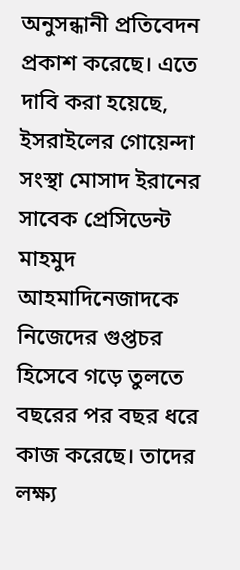অনুসন্ধানী প্রতিবেদন প্রকাশ করেছে। এতে দাবি করা হয়েছে, ইসরাইলের গোয়েন্দা সংস্থা মোসাদ ইরানের সাবেক প্রেসিডেন্ট মাহমুদ আহমাদিনেজাদকে নিজেদের গুপ্তচর হিসেবে গড়ে তুলতে বছরের পর বছর ধরে কাজ করেছে। তাদের লক্ষ্য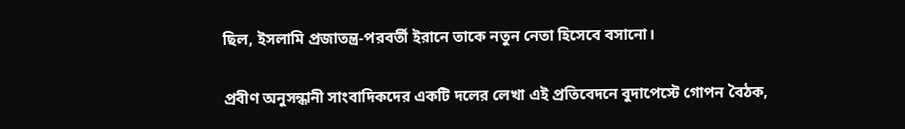ছিল, ইসলামি প্রজাতন্ত্র-পরবর্তী ইরানে তাকে নতুন নেতা হিসেবে বসানো।

প্রবীণ অনুসন্ধানী সাংবাদিকদের একটি দলের লেখা এই প্রতিবেদনে বুদাপেস্টে গোপন বৈঠক,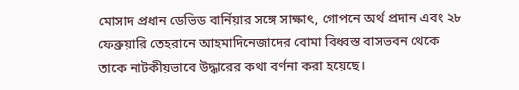মোসাদ প্রধান ডেভিড বার্নিয়ার সঙ্গে সাক্ষাৎ, গোপনে অর্থ প্রদান এবং ২৮ ফেব্রুয়ারি তেহরানে আহমাদিনেজাদের বোমা বিধ্বস্ত বাসভবন থেকে তাকে নাটকীয়ভাবে উদ্ধারের কথা বর্ণনা করা হয়েছে।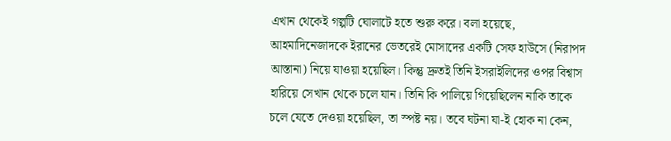এখান থেকেই গল্পটি ঘোলাটে হতে শুরু করে। বলা হয়েছে, আহমাদিনেজাদকে ইরানের ভেতরেই মোসাদের একটি সেফ হাউসে (নিরাপদ আস্তানা) নিয়ে যাওয়া হয়েছিল। কিন্তু দ্রুতই তিনি ইসরাইলিদের ওপর বিশ্বাস হারিয়ে সেখান থেকে চলে যান। তিনি কি পালিয়ে গিয়েছিলেন নাকি তাকে চলে যেতে দেওয়া হয়েছিল, তা স্পষ্ট নয়। তবে ঘটনা যা-ই হোক না কেন,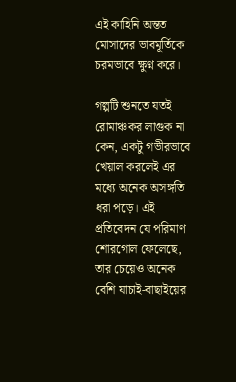এই কাহিনি অন্তত মোসাদের ভাবমূর্তিকে চরমভাবে ক্ষুণ্ন করে।

গল্পটি শুনতে যতই রোমাঞ্চকর লাগুক না কেন, একটু গভীরভাবে খেয়াল করলেই এর মধ্যে অনেক অসঙ্গতি ধরা পড়ে। এই প্রতিবেদন যে পরিমাণ শোরগোল ফেলেছে, তার চেয়েও অনেক বেশি যাচাই-বাছাইয়ের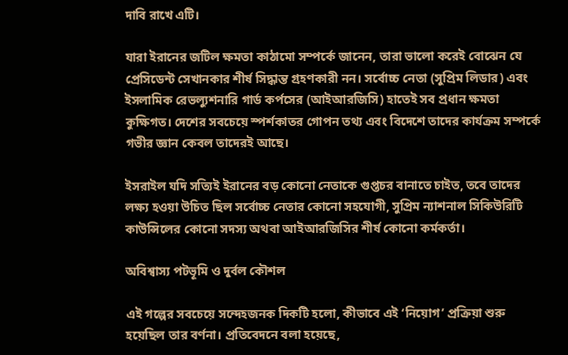দাবি রাখে এটি।

যারা ইরানের জটিল ক্ষমতা কাঠামো সম্পর্কে জানেন, তারা ভালো করেই বোঝেন যে প্রেসিডেন্ট সেখানকার শীর্ষ সিদ্ধান্ত গ্রহণকারী নন। সর্বোচ্চ নেতা (সুপ্রিম লিডার) এবং ইসলামিক রেভল্যুশনারি গার্ড কর্পসের (আইআরজিসি) হাতেই সব প্রধান ক্ষমতা কুক্ষিগত। দেশের সবচেয়ে স্পর্শকাতর গোপন তথ্য এবং বিদেশে তাদের কার্যক্রম সম্পর্কে গভীর জ্ঞান কেবল তাদেরই আছে।

ইসরাইল যদি সত্যিই ইরানের বড় কোনো নেতাকে গুপ্তচর বানাতে চাইত, তবে তাদের লক্ষ্য হওয়া উচিত ছিল সর্বোচ্চ নেতার কোনো সহযোগী, সুপ্রিম ন্যাশনাল সিকিউরিটি কাউন্সিলের কোনো সদস্য অথবা আইআরজিসির শীর্ষ কোনো কর্মকর্তা।

অবিশ্বাস্য পটভূমি ও দুর্বল কৌশল

এই গল্পের সবচেয়ে সন্দেহজনক দিকটি হলো, কীভাবে এই ‘নিয়োগ’ প্রক্রিয়া শুরু হয়েছিল তার বর্ণনা। প্রতিবেদনে বলা হয়েছে,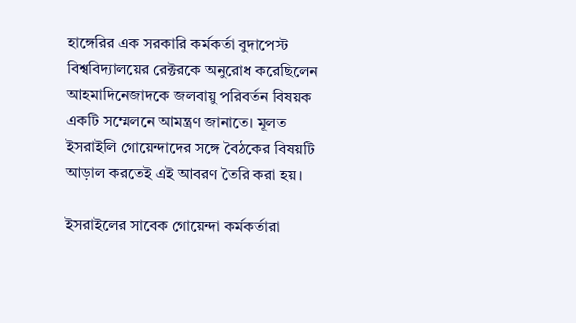হাঙ্গেরির এক সরকারি কর্মকর্তা বুদাপেস্ট বিশ্ববিদ্যালয়ের রেক্টরকে অনুরোধ করেছিলেন আহমাদিনেজাদকে জলবায়ু পরিবর্তন বিষয়ক একটি সম্মেলনে আমন্ত্রণ জানাতে। মূলত ইসরাইলি গোয়েন্দাদের সঙ্গে বৈঠকের বিষয়টি আড়াল করতেই এই আবরণ তৈরি করা হয়।

ইসরাইলের সাবেক গোয়েন্দা কর্মকর্তারা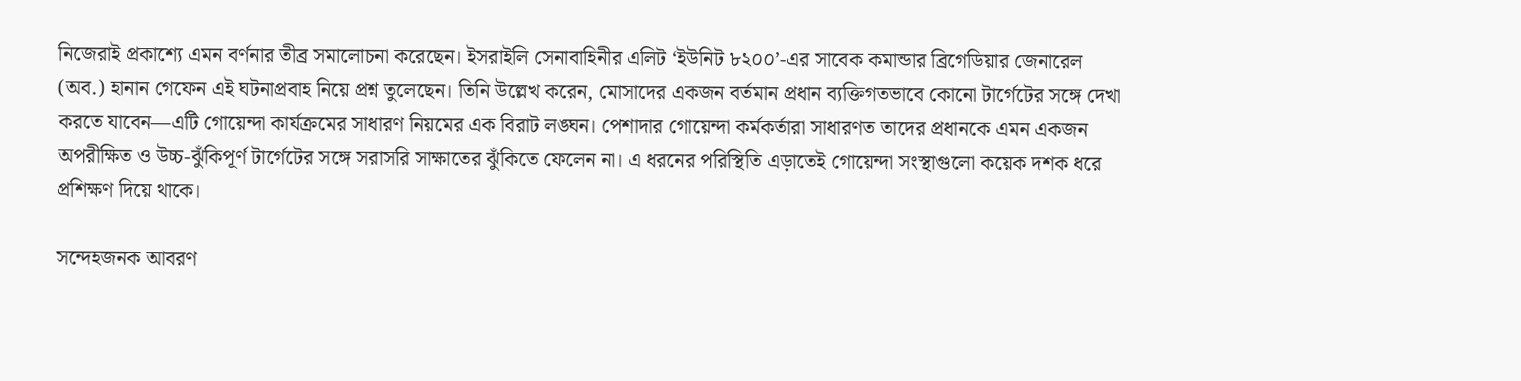নিজেরাই প্রকাশ্যে এমন বর্ণনার তীব্র সমালোচনা করেছেন। ইসরাইলি সেনাবাহিনীর এলিট ‘ইউনিট ৮২০০’-এর সাবেক কমান্ডার ব্রিগেডিয়ার জেনারেল (অব.) হানান গেফেন এই ঘটনাপ্রবাহ নিয়ে প্রশ্ন তুলেছেন। তিনি উল্লেখ করেন, মোসাদের একজন বর্তমান প্রধান ব্যক্তিগতভাবে কোনো টার্গেটের সঙ্গে দেখা করতে যাবেন—এটি গোয়েন্দা কার্যক্রমের সাধারণ নিয়মের এক বিরাট লঙ্ঘন। পেশাদার গোয়েন্দা কর্মকর্তারা সাধারণত তাদের প্রধানকে এমন একজন অপরীক্ষিত ও উচ্চ-ঝুঁকিপূর্ণ টার্গেটের সঙ্গে সরাসরি সাক্ষাতের ঝুঁকিতে ফেলেন না। এ ধরনের পরিস্থিতি এড়াতেই গোয়েন্দা সংস্থাগুলো কয়েক দশক ধরে প্রশিক্ষণ দিয়ে থাকে।

সন্দেহজনক আবরণ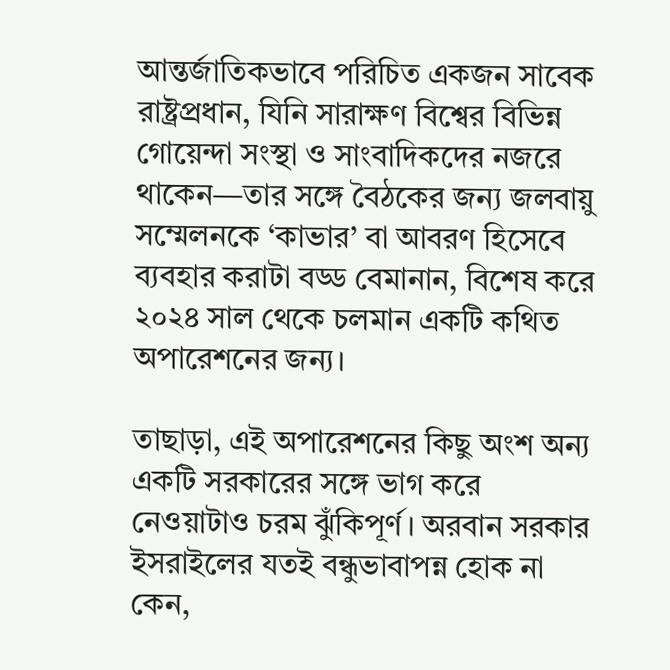আন্তর্জাতিকভাবে পরিচিত একজন সাবেক রাষ্ট্রপ্রধান, যিনি সারাক্ষণ বিশ্বের বিভিন্ন গোয়েন্দা সংস্থা ও সাংবাদিকদের নজরে থাকেন—তার সঙ্গে বৈঠকের জন্য জলবায়ু সম্মেলনকে ‘কাভার’ বা আবরণ হিসেবে ব্যবহার করাটা বড্ড বেমানান, বিশেষ করে ২০২৪ সাল থেকে চলমান একটি কথিত অপারেশনের জন্য।

তাছাড়া, এই অপারেশনের কিছু অংশ অন্য একটি সরকারের সঙ্গে ভাগ করে নেওয়াটাও চরম ঝুঁকিপূর্ণ। অরবান সরকার ইসরাইলের যতই বন্ধুভাবাপন্ন হোক না কেন,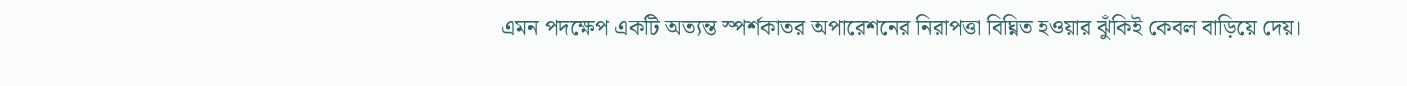এমন পদক্ষেপ একটি অত্যন্ত স্পর্শকাতর অপারেশনের নিরাপত্তা বিঘ্নিত হওয়ার ঝুঁকিই কেবল বাড়িয়ে দেয়।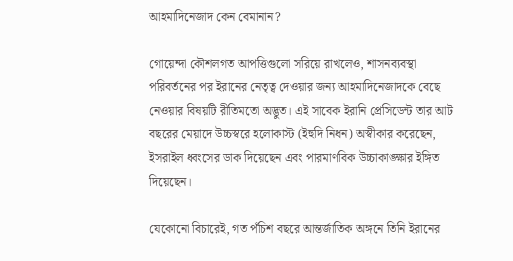আহমাদিনেজাদ কেন বেমানান?

গোয়েন্দা কৌশলগত আপত্তিগুলো সরিয়ে রাখলেও, শাসনব্যবস্থা পরিবর্তনের পর ইরানের নেতৃত্ব দেওয়ার জন্য আহমাদিনেজাদকে বেছে নেওয়ার বিষয়টি রীতিমতো অদ্ভুত। এই সাবেক ইরানি প্রেসিডেন্ট তার আট বছরের মেয়াদে উচ্চস্বরে হলোকাস্ট (ইহুদি নিধন) অস্বীকার করেছেন, ইসরাইল ধ্বংসের ডাক দিয়েছেন এবং পারমাণবিক উচ্চাকাঙ্ক্ষার ইঙ্গিত দিয়েছেন।

যেকোনো বিচারেই, গত পঁচিশ বছরে আন্তর্জাতিক অঙ্গনে তিনি ইরানের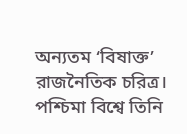অন্যতম ‘বিষাক্ত’ রাজনৈতিক চরিত্র। পশ্চিমা বিশ্বে তিনি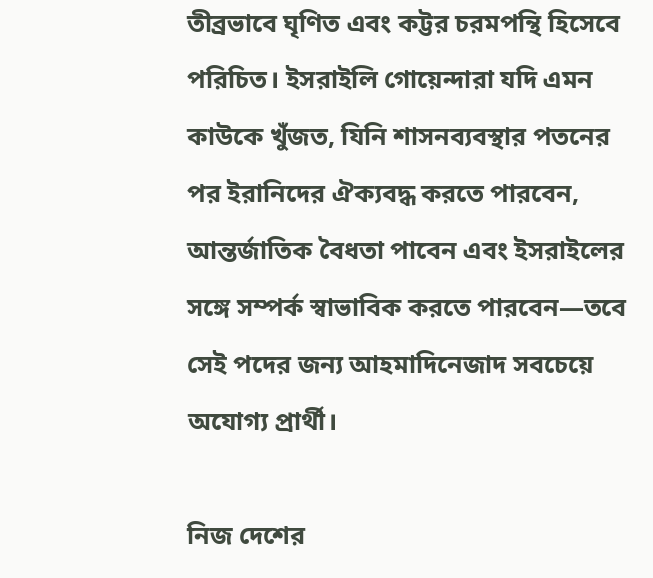তীব্রভাবে ঘৃণিত এবং কট্টর চরমপন্থি হিসেবে পরিচিত। ইসরাইলি গোয়েন্দারা যদি এমন কাউকে খুঁজত, যিনি শাসনব্যবস্থার পতনের পর ইরানিদের ঐক্যবদ্ধ করতে পারবেন, আন্তর্জাতিক বৈধতা পাবেন এবং ইসরাইলের সঙ্গে সম্পর্ক স্বাভাবিক করতে পারবেন—তবে সেই পদের জন্য আহমাদিনেজাদ সবচেয়ে অযোগ্য প্রার্থী।

নিজ দেশের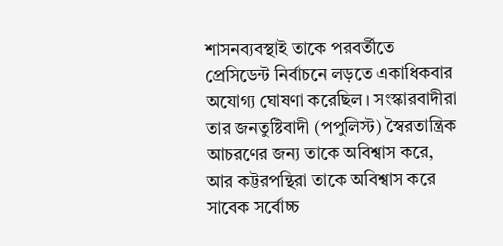শাসনব্যবস্থাই তাকে পরবর্তীতে প্রেসিডেন্ট নির্বাচনে লড়তে একাধিকবার অযোগ্য ঘোষণা করেছিল। সংস্কারবাদীরা তার জনতুষ্টিবাদী (পপুলিস্ট) স্বৈরতান্ত্রিক আচরণের জন্য তাকে অবিশ্বাস করে, আর কট্টরপন্থিরা তাকে অবিশ্বাস করে সাবেক সর্বোচ্চ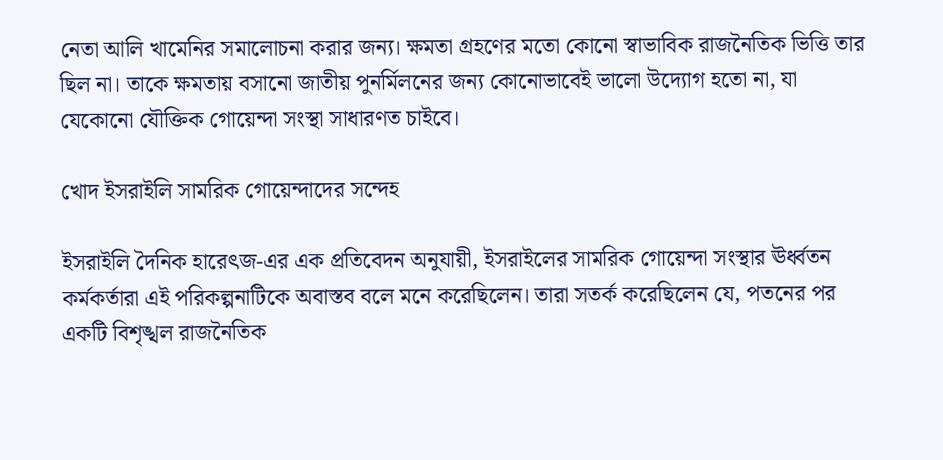নেতা আলি খামেনির সমালোচনা করার জন্য। ক্ষমতা গ্রহণের মতো কোনো স্বাভাবিক রাজনৈতিক ভিত্তি তার ছিল না। তাকে ক্ষমতায় বসানো জাতীয় পুনর্মিলনের জন্য কোনোভাবেই ভালো উদ্যোগ হতো না, যা যেকোনো যৌক্তিক গোয়েন্দা সংস্থা সাধারণত চাইবে।

খোদ ইসরাইলি সামরিক গোয়েন্দাদের সন্দেহ

ইসরাইলি দৈনিক হারেৎজ-এর এক প্রতিবেদন অনুযায়ী, ইসরাইলের সামরিক গোয়েন্দা সংস্থার ঊর্ধ্বতন কর্মকর্তারা এই পরিকল্পনাটিকে অবাস্তব বলে মনে করেছিলেন। তারা সতর্ক করেছিলেন যে, পতনের পর একটি বিশৃঙ্খল রাজনৈতিক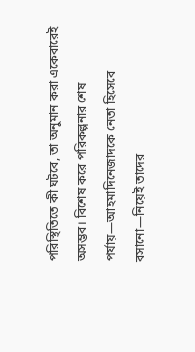পরিস্থিতিতে কী ঘটবে, তা অনুমান করা একেবারেই অসম্ভব। বিশেষ করে পরিকল্পনার শেষ পর্যায়—আহমাদিনেজাদকে নেতা হিসেবে বসানো—নিয়েই তাদের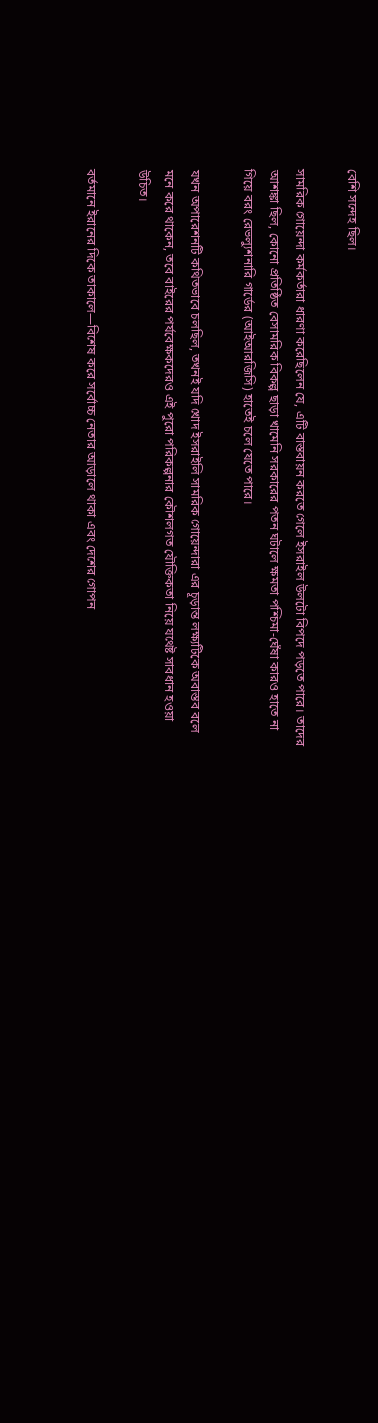বেশি সন্দেহ ছিল।

সামরিক গোয়েন্দা কর্মকর্তারা ধারণা করেছিলেন যে, এটি বাস্তবায়ন করতে গেলে ইসরাইল উলটো বিপদে পড়তে পারে। তাদের আশঙ্কা ছিল, কোনো প্রতিষ্ঠিত বেসামরিক বিকল্প ছাড়া খামেনি সরকারের পতন ঘটালে ক্ষমতা পশ্চিমা-ঘেঁষা কারও হাতে না গিয়ে বরং রেভল্যুশনারি গার্ডের (আইআরজিসি) হাতেই চলে যেতে পারে।

যখন অপারেশনটি কথিতভাবে চলছিল, তখনই যদি খোদ ইসরাইলি সামরিক গোয়েন্দারা এর চূড়ান্ত লক্ষ্যটিকে অবাস্তব বলে মনে করে থাকেন, তবে বাইরের পর্যবেক্ষকদেরও এই পুরো পরিকল্পনার কৌশলগত যৌক্তিকতা নিয়ে যথেষ্ট সাবধান হওয়া উচিত।

বর্তমানে ইরানের দিকে তাকালে—বিশেষ করে সর্বোচ্চ নেতার আড়ালে থাকা এবং দেশের গোপন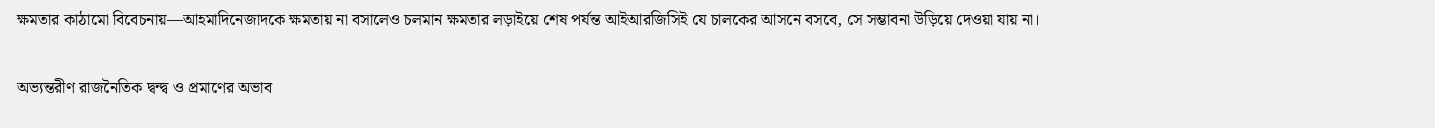ক্ষমতার কাঠামো বিবেচনায়—আহমাদিনেজাদকে ক্ষমতায় না বসালেও চলমান ক্ষমতার লড়াইয়ে শেষ পর্যন্ত আইআরজিসিই যে চালকের আসনে বসবে, সে সম্ভাবনা উড়িয়ে দেওয়া যায় না।

অভ্যন্তরীণ রাজনৈতিক দ্বন্দ্ব ও প্রমাণের অভাব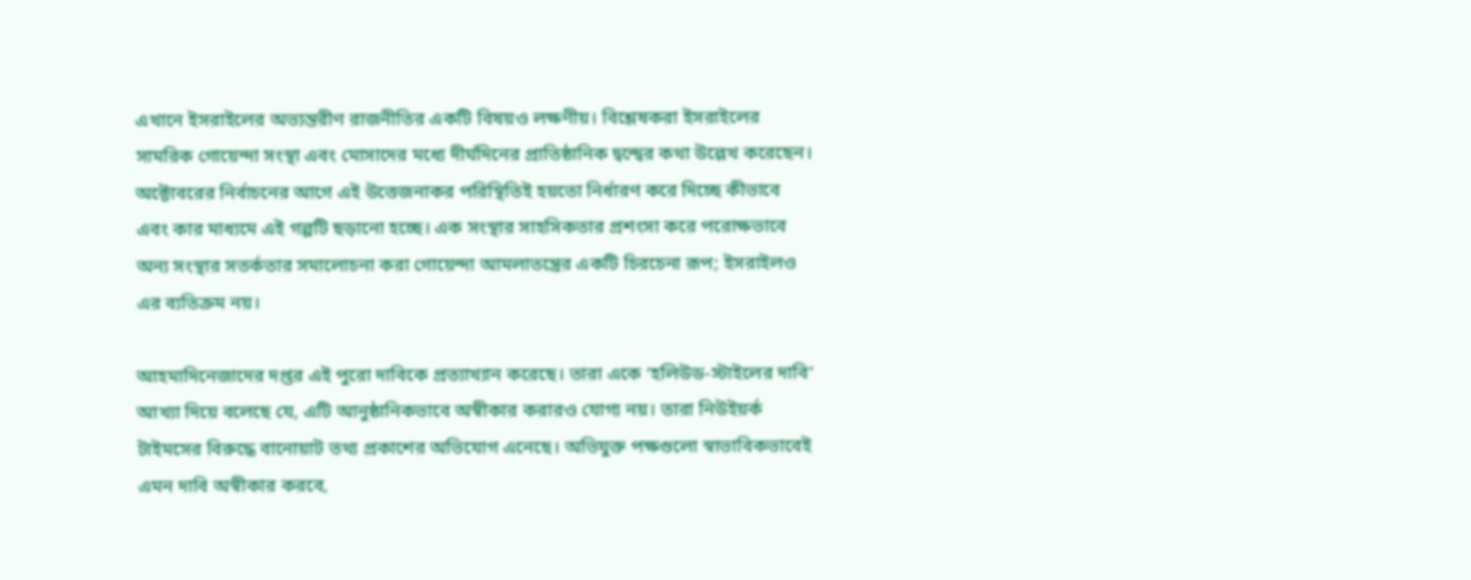এখানে ইসরাইলের অভ্যন্তরীণ রাজনীতির একটি বিষয়ও লক্ষণীয়। বিশ্লেষকরা ইসরাইলের সামরিক গোয়েন্দা সংস্থা এবং মোসাদের মধ্যে দীর্ঘদিনের প্রাতিষ্ঠানিক দ্বন্দ্বের কথা উল্লেখ করেছেন। অক্টোবরের নির্বাচনের আগে এই উত্তেজনাকর পরিস্থিতিই হয়তো নির্ধারণ করে দিচ্ছে কীভাবে এবং কার মাধ্যমে এই গল্পটি ছড়ানো হচ্ছে। এক সংস্থার সাহসিকতার প্রশংসা করে পরোক্ষভাবে অন্য সংস্থার সতর্কতার সমালোচনা করা গোয়েন্দা আমলাতন্ত্রের একটি চিরচেনা রূপ; ইসরাইলও এর ব্যতিক্রম নয়।

আহমাদিনেজাদের দপ্তর এই পুরো দাবিকে প্রত্যাখ্যান করেছে। তারা একে ‘হলিউড-স্টাইলের দাবি’ আখ্যা দিয়ে বলেছে যে, এটি আনুষ্ঠানিকভাবে অস্বীকার করারও যোগ্য নয়। তারা নিউইয়র্ক টাইমসের বিরুদ্ধে বানোয়াট তথ্য প্রকাশের অভিযোগ এনেছে। অভিযুক্ত পক্ষগুলো স্বাভাবিকভাবেই এমন দাবি অস্বীকার করবে,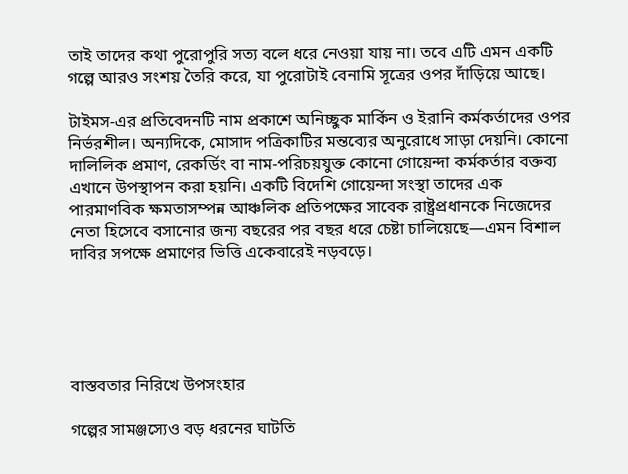তাই তাদের কথা পুরোপুরি সত্য বলে ধরে নেওয়া যায় না। তবে এটি এমন একটি গল্পে আরও সংশয় তৈরি করে, যা পুরোটাই বেনামি সূত্রের ওপর দাঁড়িয়ে আছে।

টাইমস-এর প্রতিবেদনটি নাম প্রকাশে অনিচ্ছুক মার্কিন ও ইরানি কর্মকর্তাদের ওপর নির্ভরশীল। অন্যদিকে, মোসাদ পত্রিকাটির মন্তব্যের অনুরোধে সাড়া দেয়নি। কোনো দালিলিক প্রমাণ, রেকর্ডিং বা নাম-পরিচয়যুক্ত কোনো গোয়েন্দা কর্মকর্তার বক্তব্য এখানে উপস্থাপন করা হয়নি। একটি বিদেশি গোয়েন্দা সংস্থা তাদের এক পারমাণবিক ক্ষমতাসম্পন্ন আঞ্চলিক প্রতিপক্ষের সাবেক রাষ্ট্রপ্রধানকে নিজেদের নেতা হিসেবে বসানোর জন্য বছরের পর বছর ধরে চেষ্টা চালিয়েছে—এমন বিশাল দাবির সপক্ষে প্রমাণের ভিত্তি একেবারেই নড়বড়ে।





বাস্তবতার নিরিখে উপসংহার

গল্পের সামঞ্জস্যেও বড় ধরনের ঘাটতি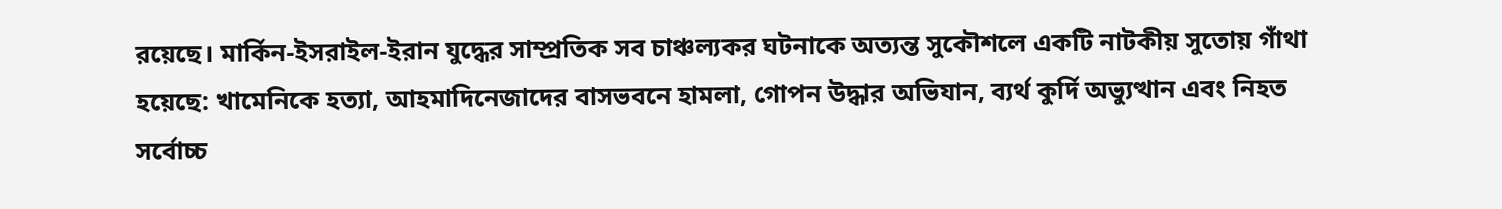রয়েছে। মার্কিন-ইসরাইল-ইরান যুদ্ধের সাম্প্রতিক সব চাঞ্চল্যকর ঘটনাকে অত্যন্ত সুকৌশলে একটি নাটকীয় সুতোয় গাঁথা হয়েছে: খামেনিকে হত্যা, আহমাদিনেজাদের বাসভবনে হামলা, গোপন উদ্ধার অভিযান, ব্যর্থ কুর্দি অভ্যুত্থান এবং নিহত সর্বোচ্চ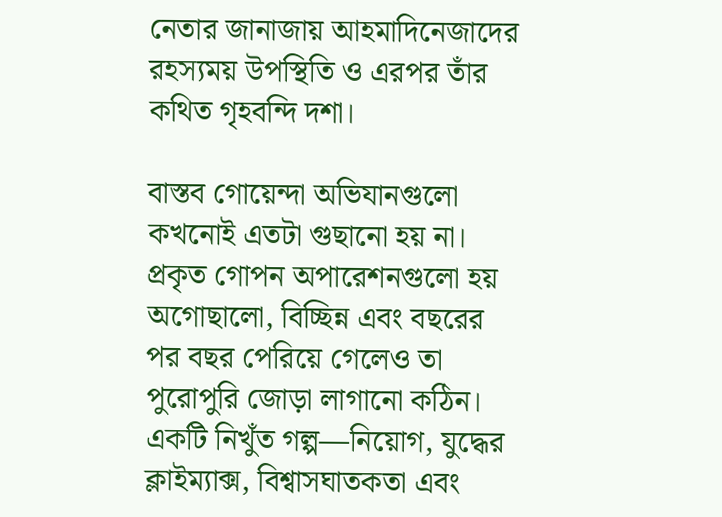নেতার জানাজায় আহমাদিনেজাদের রহস্যময় উপস্থিতি ও এরপর তাঁর কথিত গৃহবন্দি দশা।

বাস্তব গোয়েন্দা অভিযানগুলো কখনোই এতটা গুছানো হয় না। প্রকৃত গোপন অপারেশনগুলো হয় অগোছালো, বিচ্ছিন্ন এবং বছরের পর বছর পেরিয়ে গেলেও তা পুরোপুরি জোড়া লাগানো কঠিন। একটি নিখুঁত গল্প—নিয়োগ, যুদ্ধের ক্লাইম্যাক্স, বিশ্বাসঘাতকতা এবং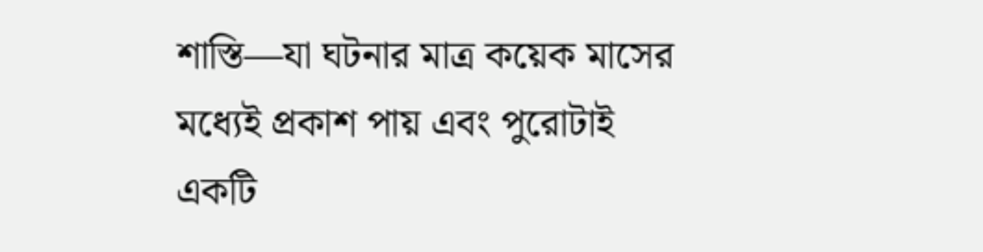শাস্তি—যা ঘটনার মাত্র কয়েক মাসের মধ্যেই প্রকাশ পায় এবং পুরোটাই একটি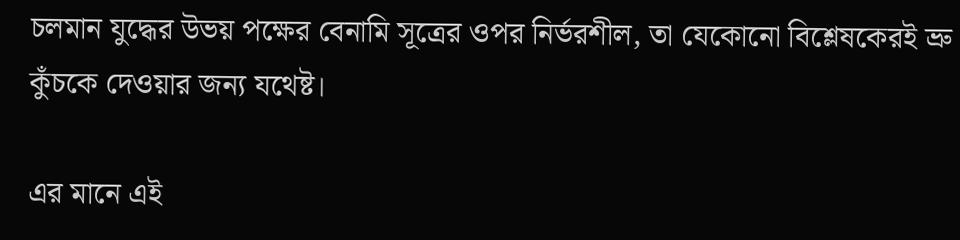চলমান যুদ্ধের উভয় পক্ষের বেনামি সূত্রের ওপর নির্ভরশীল, তা যেকোনো বিশ্লেষকেরই ভ্রু কুঁচকে দেওয়ার জন্য যথেষ্ট।

এর মানে এই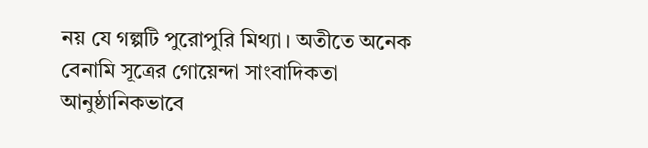নয় যে গল্পটি পুরোপুরি মিথ্যা। অতীতে অনেক বেনামি সূত্রের গোয়েন্দা সাংবাদিকতা আনুষ্ঠানিকভাবে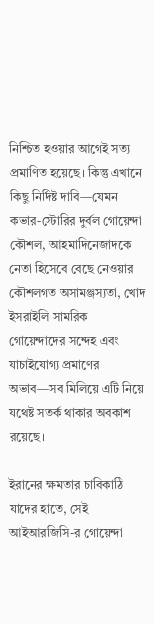নিশ্চিত হওয়ার আগেই সত্য প্রমাণিত হয়েছে। কিন্তু এখানে কিছু নির্দিষ্ট দাবি—যেমন কভার-স্টোরির দুর্বল গোয়েন্দা কৌশল, আহমাদিনেজাদকে নেতা হিসেবে বেছে নেওয়ার কৌশলগত অসামঞ্জস্যতা, খোদ ইসরাইলি সামরিক গোয়েন্দাদের সন্দেহ এবং যাচাইযোগ্য প্রমাণের অভাব—সব মিলিয়ে এটি নিয়ে যথেষ্ট সতর্ক থাকার অবকাশ রয়েছে।

ইরানের ক্ষমতার চাবিকাঠি যাদের হাতে, সেই আইআরজিসি-র গোয়েন্দা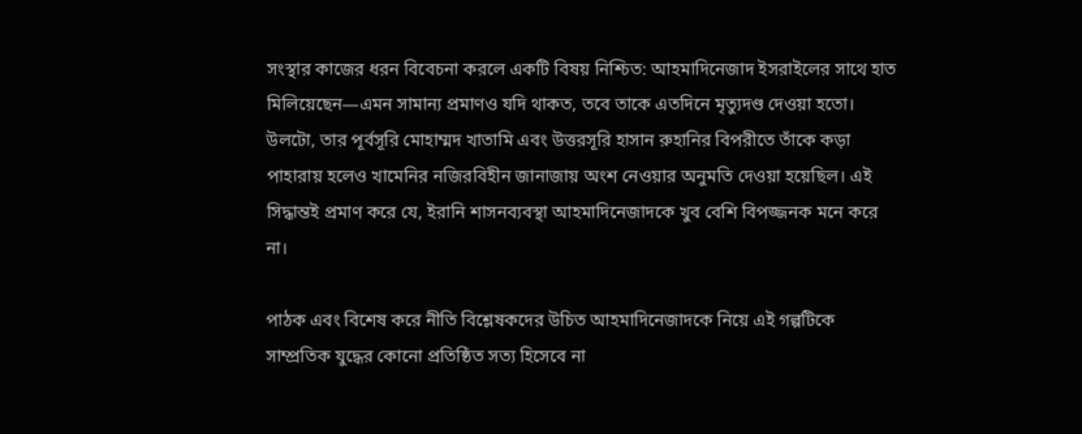সংস্থার কাজের ধরন বিবেচনা করলে একটি বিষয় নিশ্চিত: আহমাদিনেজাদ ইসরাইলের সাথে হাত মিলিয়েছেন—এমন সামান্য প্রমাণও যদি থাকত, তবে তাকে এতদিনে মৃত্যুদণ্ড দেওয়া হতো। উলটো, তার পূর্বসূরি মোহাম্মদ খাতামি এবং উত্তরসূরি হাসান রুহানির বিপরীতে তাঁকে কড়া পাহারায় হলেও খামেনির নজিরবিহীন জানাজায় অংশ নেওয়ার অনুমতি দেওয়া হয়েছিল। এই সিদ্ধান্তই প্রমাণ করে যে, ইরানি শাসনব্যবস্থা আহমাদিনেজাদকে খুব বেশি বিপজ্জনক মনে করে না।

পাঠক এবং বিশেষ করে নীতি বিশ্লেষকদের উচিত আহমাদিনেজাদকে নিয়ে এই গল্পটিকে সাম্প্রতিক যুদ্ধের কোনো প্রতিষ্ঠিত সত্য হিসেবে না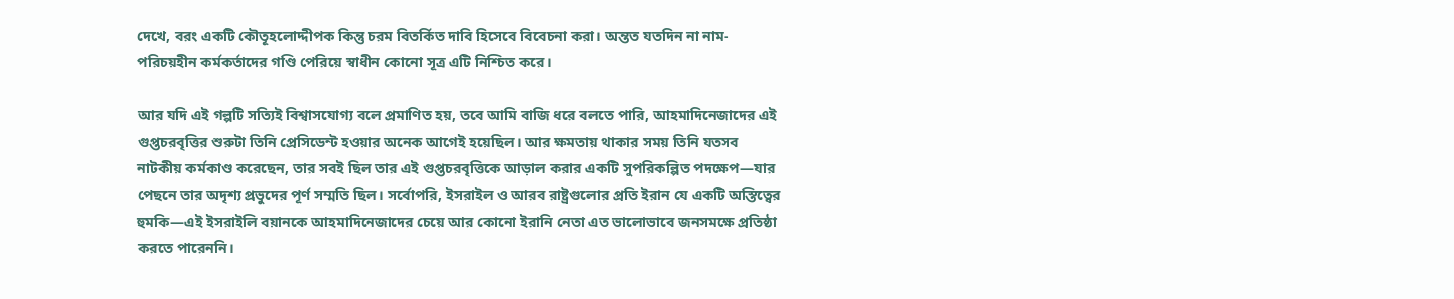দেখে, বরং একটি কৌতূহলোদ্দীপক কিন্তু চরম বিতর্কিত দাবি হিসেবে বিবেচনা করা। অন্তত যতদিন না নাম-পরিচয়হীন কর্মকর্তাদের গণ্ডি পেরিয়ে স্বাধীন কোনো সূত্র এটি নিশ্চিত করে।

আর যদি এই গল্পটি সত্যিই বিশ্বাসযোগ্য বলে প্রমাণিত হয়, তবে আমি বাজি ধরে বলতে পারি, আহমাদিনেজাদের এই গুপ্তচরবৃত্তির শুরুটা তিনি প্রেসিডেন্ট হওয়ার অনেক আগেই হয়েছিল। আর ক্ষমতায় থাকার সময় তিনি যতসব নাটকীয় কর্মকাণ্ড করেছেন, তার সবই ছিল তার এই গুপ্তচরবৃত্তিকে আড়াল করার একটি সুপরিকল্পিত পদক্ষেপ—যার পেছনে তার অদৃশ্য প্রভুদের পূর্ণ সম্মতি ছিল। সর্বোপরি, ইসরাইল ও আরব রাষ্ট্রগুলোর প্রতি ইরান যে একটি অস্তিত্বের হুমকি—এই ইসরাইলি বয়ানকে আহমাদিনেজাদের চেয়ে আর কোনো ইরানি নেতা এত ভালোভাবে জনসমক্ষে প্রতিষ্ঠা করতে পারেননি।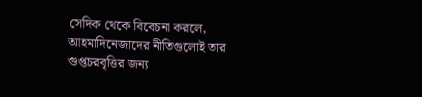সেদিক থেকে বিবেচনা করলে, আহমাদিনেজাদের নীতিগুলোই তার গুপ্তচরবৃত্তির জন্য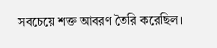সবচেয়ে শক্ত আবরণ তৈরি করেছিল।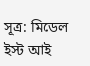সূত্র: মিডেল ইস্ট আই